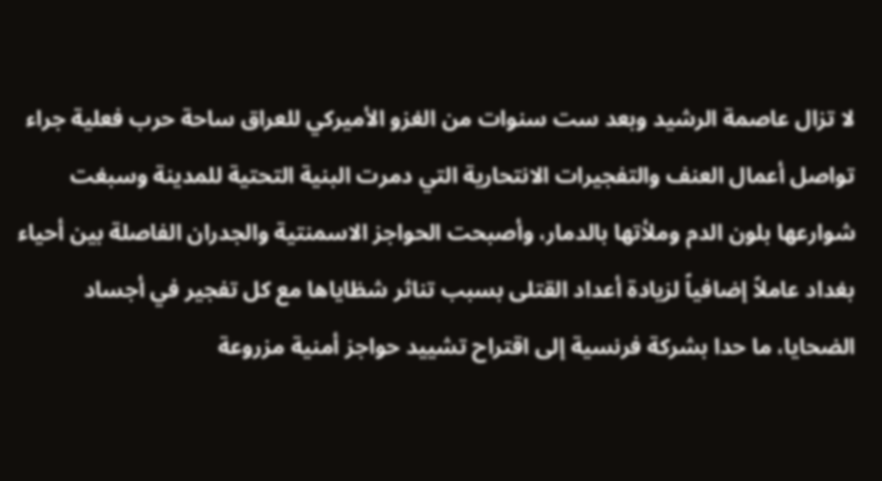لا تزال عاصمة الرشيد وبعد ست سنوات من الغزو الأميركي للعراق ساحة حرب فعلية جراء تواصل أعمال العنف والتفجيرات الانتحارية التي دمرت البنية التحتية للمدينة وسبغت شوارعها بلون الدم وملأتها بالدمار، وأصبحت الحواجز الاسمنتية والجدران الفاصلة بين أحياء بغداد عاملاً إضافياً لزيادة أعداد القتلى بسبب تناثر شظاياها مع كل تفجير في أجساد الضحايا، ما حدا بشركة فرنسية إلى اقتراح تشييد حواجز أمنية مزروعة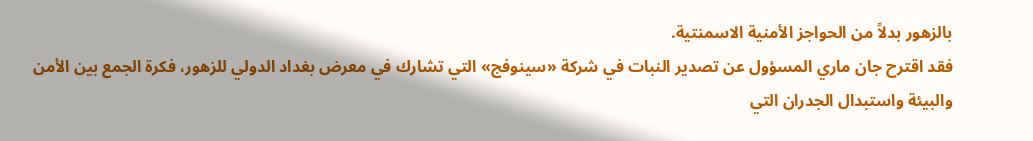بالزهور بدلاً من الحواجز الأمنية الاسمنتية.
فقد اقترح جان ماري المسؤول عن تصدير النبات في شركة «سينوفج» التي تشارك في معرض بغداد الدولي للزهور، فكرة الجمع بين الأمن والبيئة واستبدال الجدران التي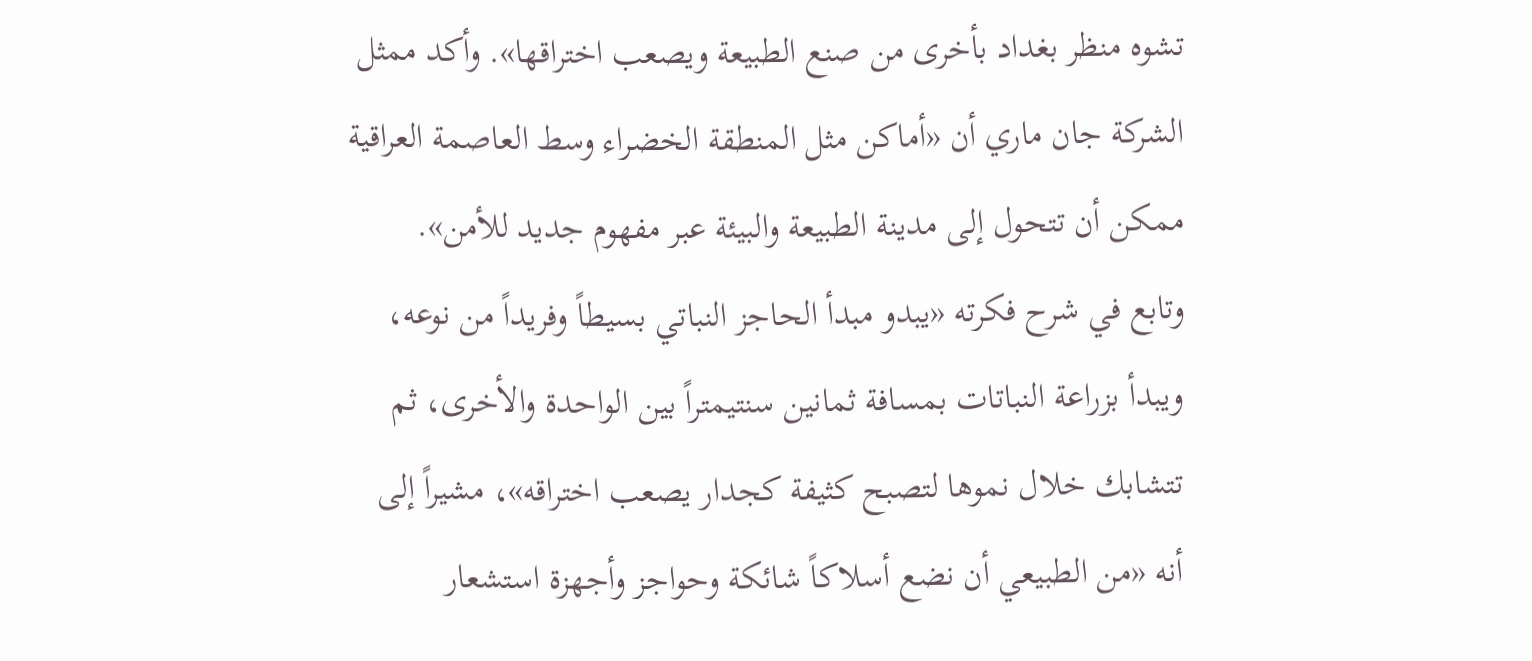تشوه منظر بغداد بأخرى من صنع الطبيعة ويصعب اختراقها». وأكد ممثل الشركة جان ماري أن «أماكن مثل المنطقة الخضراء وسط العاصمة العراقية ممكن أن تتحول إلى مدينة الطبيعة والبيئة عبر مفهوم جديد للأمن».
وتابع في شرح فكرته «يبدو مبدأ الحاجز النباتي بسيطاً وفريداً من نوعه، ويبدأ بزراعة النباتات بمسافة ثمانين سنتيمتراً بين الواحدة والأخرى، ثم تتشابك خلال نموها لتصبح كثيفة كجدار يصعب اختراقه»، مشيراً إلى أنه «من الطبيعي أن نضع أسلاكاً شائكة وحواجز وأجهزة استشعار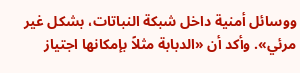ووسائل أمنية داخل شبكة النباتات، بشكل غير مرئي». وأكد أن «الدبابة مثلاً بإمكانها اجتياز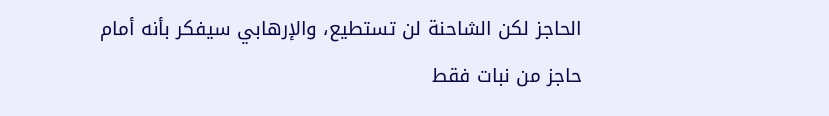الحاجز لكن الشاحنة لن تستطيع، والإرهابي سيفكر بأنه أمام حاجز من نبات فقط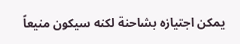يمكن اجتيازه بشاحنة لكنه سيكون منيعاً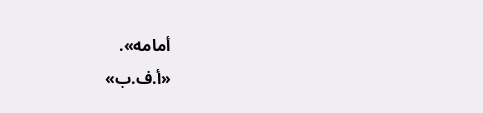أمامه».
«أ.ف.ب»